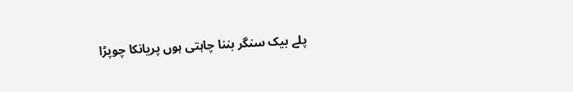پلے بیک سنگر بننا چاہتی ہوں پریانکا چوپڑا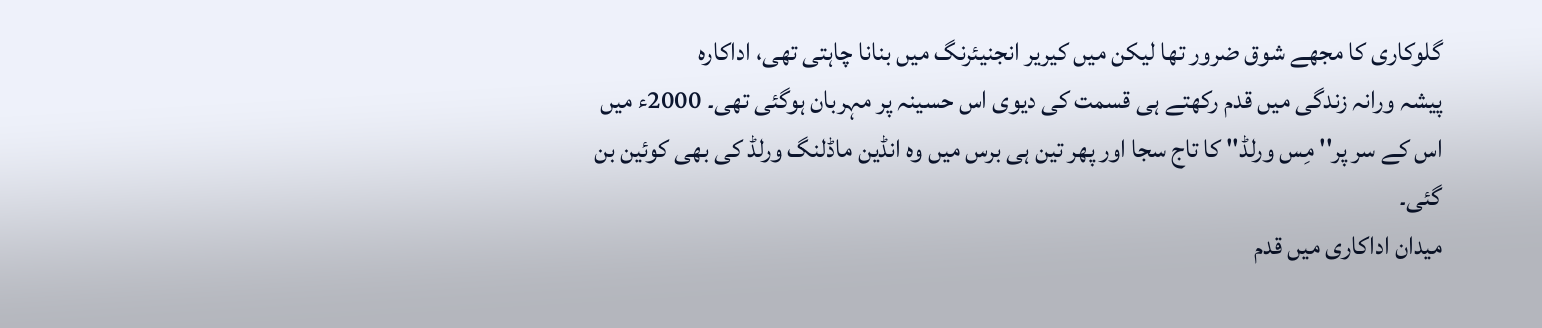گلوکاری کا مجھے شوق ضرور تھا لیکن میں کیریر انجنیئرنگ میں بنانا چاہتی تھی، اداکارہ
پیشہ ورانہ زندگی میں قدم رکھتے ہی قسمت کی دیوی اس حسینہ پر مہربان ہوگئی تھی۔ 2000ء میں اس کے سر پر'' مِس ورلڈ'' کا تاج سجا اور پھر تین ہی برس میں وہ انڈین ماڈلنگ ورلڈ کی بھی کوئین بن گئی۔
میدان اداکاری میں قدم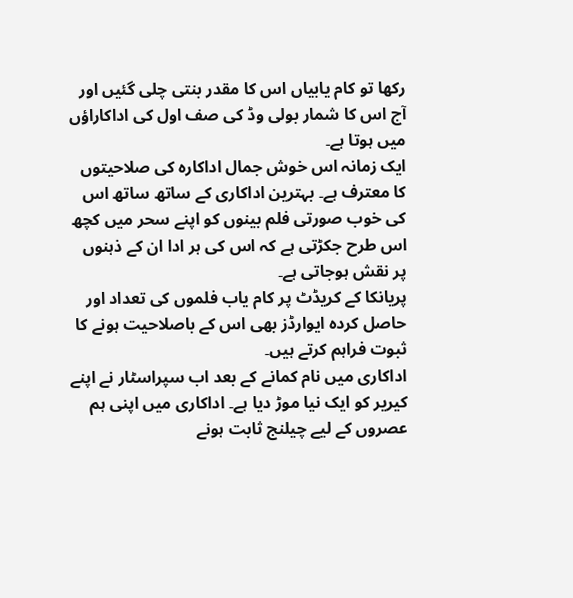رکھا تو کام یابیاں اس کا مقدر بنتی چلی گئیں اور آج اس کا شمار بولی وڈ کی صف اول کی اداکاراؤں میں ہوتا ہے۔
ایک زمانہ اس خوش جمال اداکارہ کی صلاحیتوں کا معترف ہے۔ بہترین اداکاری کے ساتھ ساتھ اس کی خوب صورتی فلم بینوں کو اپنے سحر میں کچھ اس طرح جکڑتی ہے کہ اس کی ہر ادا ان کے ذہنوں پر نقش ہوجاتی ہے۔
پریانکا کے کریڈٹ پر کام یاب فلموں کی تعداد اور حاصل کردہ ایوارڈز بھی اس کے باصلاحیت ہونے کا ثبوت فراہم کرتے ہیں۔
اداکاری میں نام کمانے کے بعد اب سپراسٹار نے اپنے کیریر کو ایک نیا موڑ دیا ہے۔ اداکاری میں اپنی ہم عصروں کے لیے چیلنج ثابت ہونے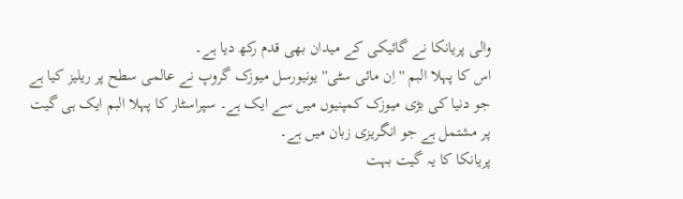والی پریانکا نے گائیکی کے میدان بھی قدم رکھ دیا ہے۔
اس کا پہلا البم '' اِن مائی سٹی'' یونیورسل میوزک گروپ نے عالمی سطح پر ریلیز کیا ہے جو دنیا کی بڑی میوزک کمپنیوں میں سے ایک ہے۔ سپراسٹار کا پہلا البم ایک ہی گیت پر مشتمل ہے جو انگریزی زبان میں ہے۔
پریانکا کا یہ گیت بہت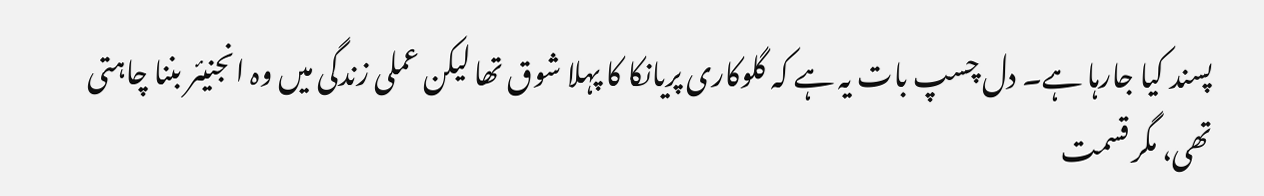پسند کیا جارہا ہے۔ دل چسپ بات یہ ہے کہ گلوکاری پریانکا کا پہلا شوق تھا لیکن عملی زندگی میں وہ انجنیئر بننا چاہتی تھی، مگر قسمت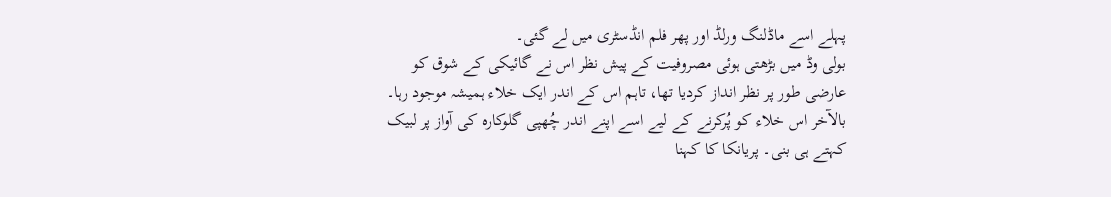پہلے اسے ماڈلنگ ورلڈ اور پھر فلم انڈسٹری میں لے گئی۔
بولی وڈ میں بڑھتی ہوئی مصروفیت کے پیش نظر اس نے گائیکی کے شوق کو عارضی طور پر نظر انداز کردیا تھا، تاہم اس کے اندر ایک خلاء ہمیشہ موجود رہا۔
بالآخر اس خلاء کو پُرکرنے کے لیے اسے اپنے اندر چُھپی گلوکارہ کی آواز پر لبیک کہتے ہی بنی۔ پریانکا کا کہنا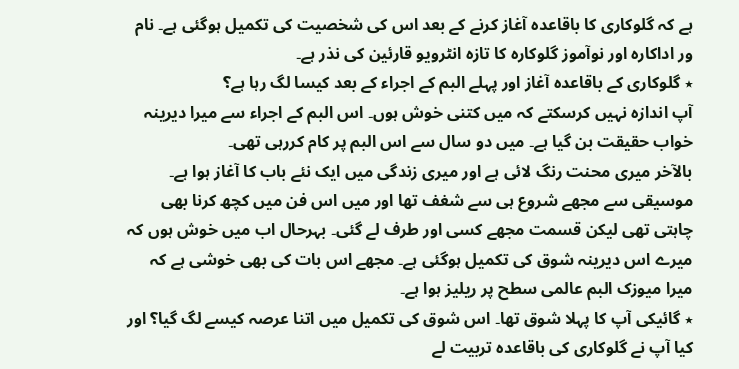ہے کہ گلوکاری کا باقاعدہ آغاز کرنے کے بعد اس کی شخصیت کی تکمیل ہوگئی ہے۔ نام ور اداکارہ اور نوآموز گلوکارہ کا تازہ انٹرویو قارئین کی نذر ہے۔
٭ گلوکاری کے باقاعدہ آغاز اور پہلے البم کے اجراء کے بعد کیسا لگ رہا ہے؟
آپ اندازہ نہیں کرسکتے کہ میں کتنی خوش ہوں۔ اس البم کے اجراء سے میرا دیرینہ خواب حقیقت بن گیا ہے۔ میں دو سال سے اس البم پر کام کررہی تھی۔
بالآخر میری محنت رنگ لائی ہے اور میری زندگی میں ایک نئے باب کا آغاز ہوا ہے۔
موسیقی سے مجھے شروع ہی سے شغف تھا اور میں اس فن میں کچھ کرنا بھی چاہتی تھی لیکن قسمت مجھے کسی اور طرف لے گئی۔ بہرحال اب میں خوش ہوں کہ میرے اس دیرینہ شوق کی تکمیل ہوگئی ہے۔ مجھے اس بات کی بھی خوشی ہے کہ میرا میوزک البم عالمی سطح پر ریلیز ہوا ہے۔
٭ گائیکی آپ کا پہلا شوق تھا۔ اس شوق کی تکمیل میں اتنا عرصہ کیسے لگ گیا؟ اور کیا آپ نے گلوکاری کی باقاعدہ تربیت لے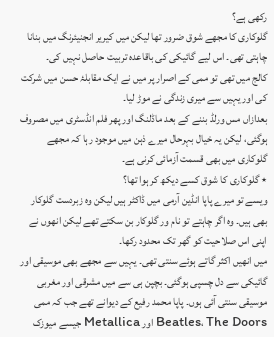رکھی ہے؟
گلوکاری کا مجھے شوق ضرور تھا لیکن میں کیریر انجنیئرنگ میں بنانا چاہتی تھی۔ اس لیے گائیکی کی باقاعدہ تربیت حاصل نہیں کی۔
کالج میں تھی تو ممی کے اصرار پر میں نے ایک مقابلۂ حسن میں شرکت کی اور یہیں سے میری زندگی نے موڑ لیا۔
بعدازاں مس ورلڈ بننے کے بعد ماڈلنگ اور پھر فلم انڈسٹری میں مصروف ہوگئی، لیکن یہ خیال بہرحال میرے ذہن میں موجود رہا کہ مجھے گلوکاری میں بھی قسمت آزمائی کرنی ہے۔
٭ گلوکاری کا شوق کسے دیکھ کر ہوا تھا؟
ویسے تو میرے پاپا انڈین آرمی میں ڈاکٹر ہیں لیکن وہ زبردست گلوکار بھی ہیں۔ وہ اگر چاہتے تو نام ور گلوکار بن سکتے تھے لیکن انھوں نے اپنی اس صلاحیت کو گھر تک محدود رکھا۔
میں انھیں اکثر گاتے ہوئے سنتی تھی۔ یہیں سے مجھے بھی موسیقی اور گائیکی سے دل چسپی ہوگئی۔ بچپن ہی سے میں مشرقی اور مغربی موسیقی سنتی آئی ہوں۔ پاپا محمد رفیع کے دیوانے تھے جب کہ ممی Beatles، The Doors اور Metallica جیسے میوزک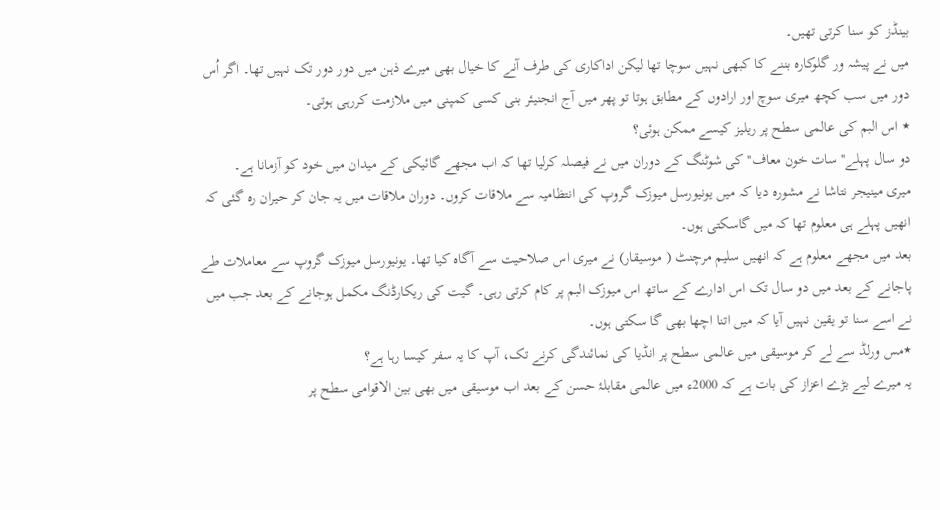بینڈز کو سنا کرتی تھیں۔
میں نے پیشہ ور گلوکارہ بننے کا کبھی نہیں سوچا تھا لیکن اداکاری کی طرف آنے کا خیال بھی میرے ذہن میں دور دور تک نہیں تھا۔ اگر اُس دور میں سب کچھ میری سوچ اور ارادوں کے مطابق ہوتا تو پھر میں آج انجنیئر بنی کسی کمپنی میں ملازمت کررہی ہوتی۔
٭ اس البم کی عالمی سطح پر ریلیز کیسے ممکن ہوئی؟
دو سال پہلے'' سات خون معاف'' کی شوٹنگ کے دوران میں نے فیصلہ کرلیا تھا کہ اب مجھے گائیکی کے میدان میں خود کو آزمانا ہے۔
میری مینیجر نتاشا نے مشورہ دیا کہ میں یونیورسل میوزک گروپ کی انتظامیہ سے ملاقات کروں۔ دوران ملاقات میں یہ جان کر حیران رہ گئی کہ انھیں پہلے ہی معلوم تھا کہ میں گاسکتی ہوں۔
بعد میں مجھے معلوم ہے کہ انھیں سلیم مرچنٹ ( موسیقار) نے میری اس صلاحیت سے آگاہ کیا تھا۔ یونیورسل میوزک گروپ سے معاملات طے پاجانے کے بعد میں دو سال تک اس ادارے کے ساتھ اس میوزک البم پر کام کرتی رہی۔ گیت کی ریکارڈنگ مکمل ہوجانے کے بعد جب میں نے اسے سنا تو یقین نہیں آیا کہ میں اتنا اچھا بھی گا سکتی ہوں۔
٭مس ورلڈ سے لے کر موسیقی میں عالمی سطح پر انڈیا کی نمائندگی کرنے تک، آپ کا یہ سفر کیسا رہا ہے؟
یہ میرے لیے بڑے اعزاز کی بات ہے کہ 2000ء میں عالمی مقابلۂ حسن کے بعد اب موسیقی میں بھی بین الاقوامی سطح پر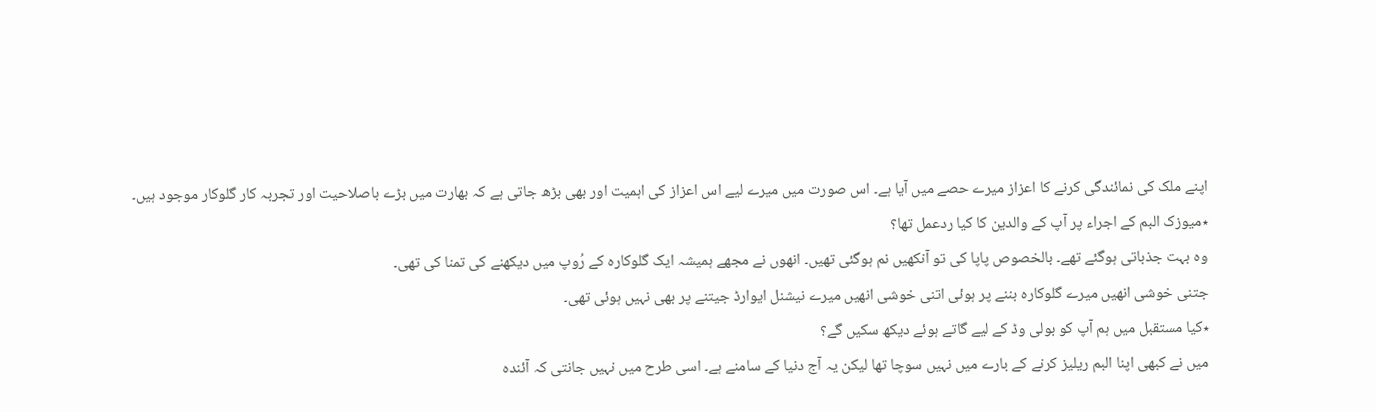اپنے ملک کی نمائندگی کرنے کا اعزاز میرے حصے میں آیا ہے۔ اس صورت میں میرے لیے اس اعزاز کی اہمیت اور بھی بڑھ جاتی ہے کہ بھارت میں بڑے باصلاحیت اور تجربہ کار گلوکار موجود ہیں۔
٭میوزک البم کے اجراء پر آپ کے والدین کا کیا ردعمل تھا؟
وہ بہت جذباتی ہوگئے تھے۔ بالخصوص پاپا کی تو آنکھیں نم ہوگئی تھیں۔ انھوں نے مجھے ہمیشہ ایک گلوکارہ کے رُوپ میں دیکھنے کی تمنا کی تھی۔
جتنی خوشی انھیں میرے گلوکارہ بننے پر ہوئی اتنی خوشی انھیں میرے نیشنل ایوارڈ جیتنے پر بھی نہیں ہوئی تھی۔
٭کیا مستقبل میں ہم آپ کو بولی وڈ کے لیے گاتے ہوئے دیکھ سکیں گے؟
میں نے کبھی اپنا البم ریلیز کرنے کے بارے میں نہیں سوچا تھا لیکن یہ آج دنیا کے سامنے ہے۔ اسی طرح میں نہیں جانتی کہ آئندہ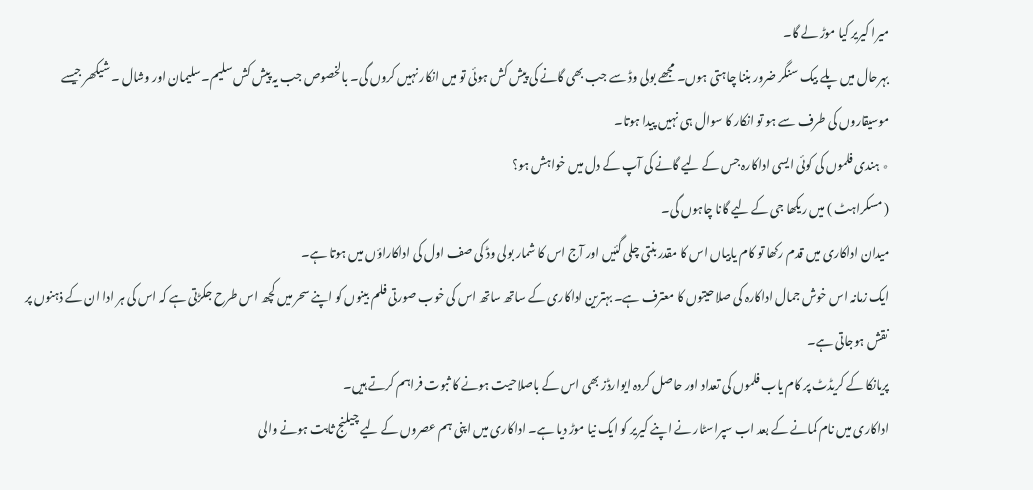میرا کیریر کیا موڑ لے گا۔
بہرحال میں پلے بیک سنگر ضرور بننا چاہتی ہوں۔ مجھے بولی وڈ سے جب بھی گانے کی پیش کش ہوئی تو میں انکار نہیں کروں گی۔ بالخصوص جب یہ پیش کش سلیم۔سلیمان اور وشال ۔ شیکھر جیسے موسیقاروں کی طرف سے ہو تو انکار کا سوال ہی نہیں پیدا ہوتا۔
٭ ہندی فلموں کی کوئی ایسی اداکارہ جس کے لیے گانے کی آپ کے دل میں خواہش ہو؟
( مسکراہٹ ) میں ریکھا جی کے لیے گانا چاہوں گی۔
میدان اداکاری میں قدم رکھا تو کام یابیاں اس کا مقدر بنتی چلی گئیں اور آج اس کا شمار بولی وڈ کی صف اول کی اداکاراؤں میں ہوتا ہے۔
ایک زمانہ اس خوش جمال اداکارہ کی صلاحیتوں کا معترف ہے۔ بہترین اداکاری کے ساتھ ساتھ اس کی خوب صورتی فلم بینوں کو اپنے سحر میں کچھ اس طرح جکڑتی ہے کہ اس کی ہر ادا ان کے ذہنوں پر نقش ہوجاتی ہے۔
پریانکا کے کریڈٹ پر کام یاب فلموں کی تعداد اور حاصل کردہ ایوارڈز بھی اس کے باصلاحیت ہونے کا ثبوت فراہم کرتے ہیں۔
اداکاری میں نام کمانے کے بعد اب سپراسٹار نے اپنے کیریر کو ایک نیا موڑ دیا ہے۔ اداکاری میں اپنی ہم عصروں کے لیے چیلنج ثابت ہونے والی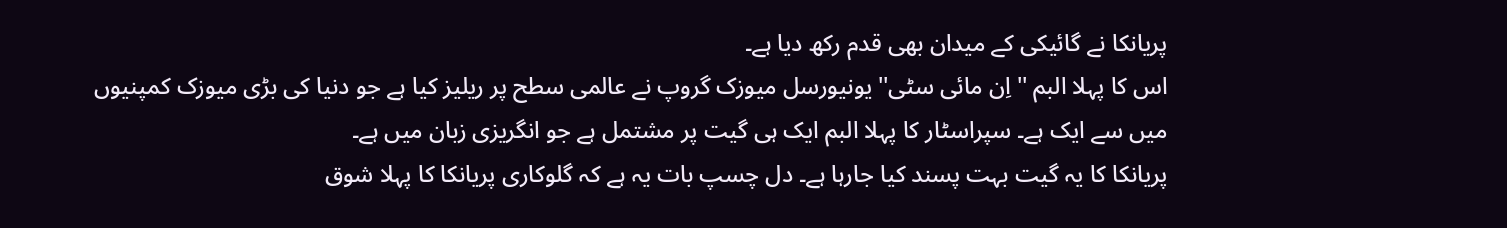پریانکا نے گائیکی کے میدان بھی قدم رکھ دیا ہے۔
اس کا پہلا البم '' اِن مائی سٹی'' یونیورسل میوزک گروپ نے عالمی سطح پر ریلیز کیا ہے جو دنیا کی بڑی میوزک کمپنیوں میں سے ایک ہے۔ سپراسٹار کا پہلا البم ایک ہی گیت پر مشتمل ہے جو انگریزی زبان میں ہے۔
پریانکا کا یہ گیت بہت پسند کیا جارہا ہے۔ دل چسپ بات یہ ہے کہ گلوکاری پریانکا کا پہلا شوق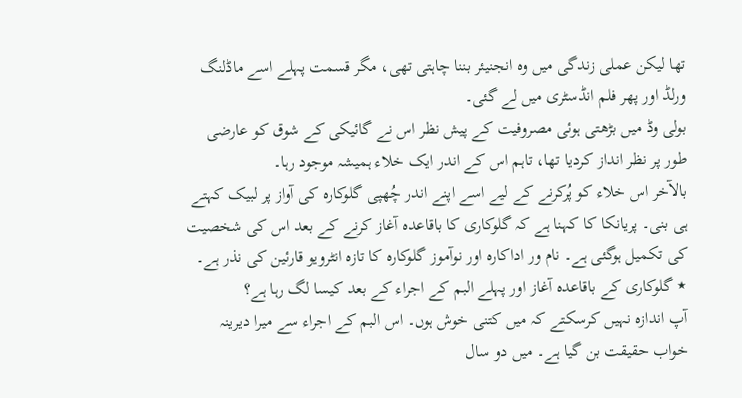تھا لیکن عملی زندگی میں وہ انجنیئر بننا چاہتی تھی، مگر قسمت پہلے اسے ماڈلنگ ورلڈ اور پھر فلم انڈسٹری میں لے گئی۔
بولی وڈ میں بڑھتی ہوئی مصروفیت کے پیش نظر اس نے گائیکی کے شوق کو عارضی طور پر نظر انداز کردیا تھا، تاہم اس کے اندر ایک خلاء ہمیشہ موجود رہا۔
بالآخر اس خلاء کو پُرکرنے کے لیے اسے اپنے اندر چُھپی گلوکارہ کی آواز پر لبیک کہتے ہی بنی۔ پریانکا کا کہنا ہے کہ گلوکاری کا باقاعدہ آغاز کرنے کے بعد اس کی شخصیت کی تکمیل ہوگئی ہے۔ نام ور اداکارہ اور نوآموز گلوکارہ کا تازہ انٹرویو قارئین کی نذر ہے۔
٭ گلوکاری کے باقاعدہ آغاز اور پہلے البم کے اجراء کے بعد کیسا لگ رہا ہے؟
آپ اندازہ نہیں کرسکتے کہ میں کتنی خوش ہوں۔ اس البم کے اجراء سے میرا دیرینہ خواب حقیقت بن گیا ہے۔ میں دو سال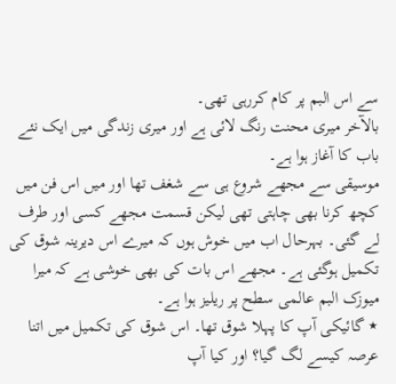سے اس البم پر کام کررہی تھی۔
بالآخر میری محنت رنگ لائی ہے اور میری زندگی میں ایک نئے باب کا آغاز ہوا ہے۔
موسیقی سے مجھے شروع ہی سے شغف تھا اور میں اس فن میں کچھ کرنا بھی چاہتی تھی لیکن قسمت مجھے کسی اور طرف لے گئی۔ بہرحال اب میں خوش ہوں کہ میرے اس دیرینہ شوق کی تکمیل ہوگئی ہے۔ مجھے اس بات کی بھی خوشی ہے کہ میرا میوزک البم عالمی سطح پر ریلیز ہوا ہے۔
٭ گائیکی آپ کا پہلا شوق تھا۔ اس شوق کی تکمیل میں اتنا عرصہ کیسے لگ گیا؟ اور کیا آپ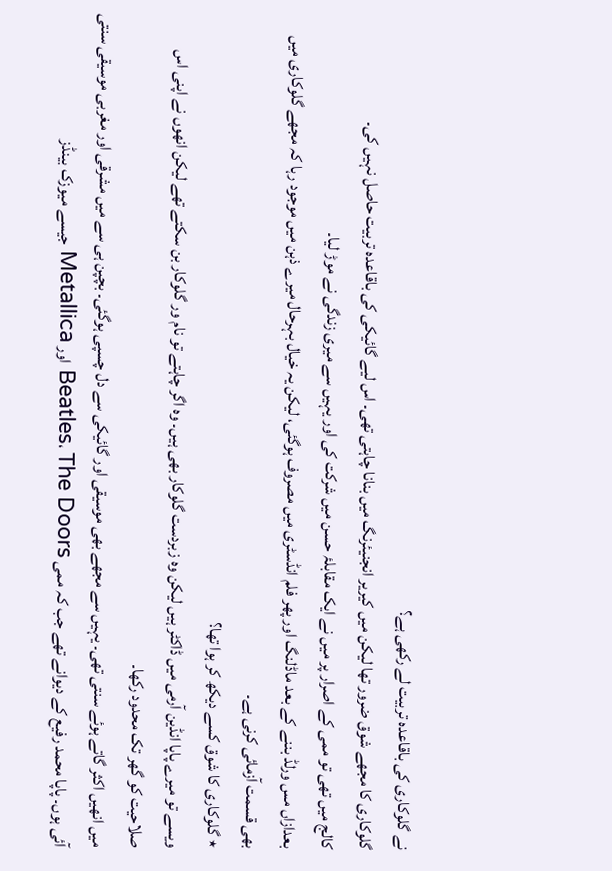نے گلوکاری کی باقاعدہ تربیت لے رکھی ہے؟
گلوکاری کا مجھے شوق ضرور تھا لیکن میں کیریر انجنیئرنگ میں بنانا چاہتی تھی۔ اس لیے گائیکی کی باقاعدہ تربیت حاصل نہیں کی۔
کالج میں تھی تو ممی کے اصرار پر میں نے ایک مقابلۂ حسن میں شرکت کی اور یہیں سے میری زندگی نے موڑ لیا۔
بعدازاں مس ورلڈ بننے کے بعد ماڈلنگ اور پھر فلم انڈسٹری میں مصروف ہوگئی، لیکن یہ خیال بہرحال میرے ذہن میں موجود رہا کہ مجھے گلوکاری میں بھی قسمت آزمائی کرنی ہے۔
٭ گلوکاری کا شوق کسے دیکھ کر ہوا تھا؟
ویسے تو میرے پاپا انڈین آرمی میں ڈاکٹر ہیں لیکن وہ زبردست گلوکار بھی ہیں۔ وہ اگر چاہتے تو نام ور گلوکار بن سکتے تھے لیکن انھوں نے اپنی اس صلاحیت کو گھر تک محدود رکھا۔
میں انھیں اکثر گاتے ہوئے سنتی تھی۔ یہیں سے مجھے بھی موسیقی اور گائیکی سے دل چسپی ہوگئی۔ بچپن ہی سے میں مشرقی اور مغربی موسیقی سنتی آئی ہوں۔ پاپا محمد رفیع کے دیوانے تھے جب کہ ممی Beatles، The Doors اور Metallica جیسے میوزک بینڈز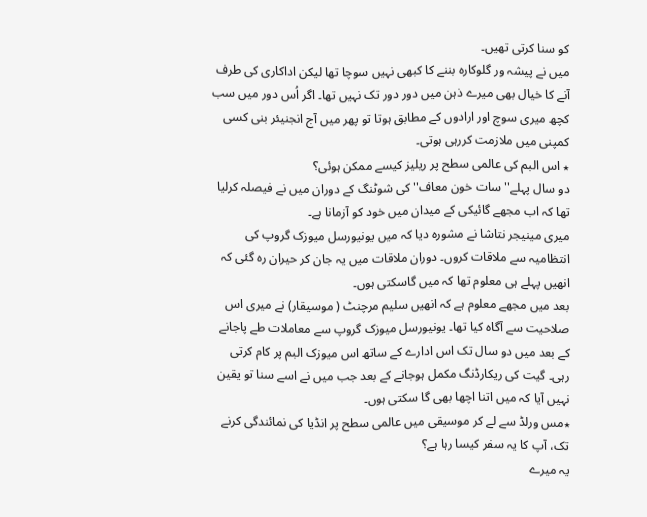کو سنا کرتی تھیں۔
میں نے پیشہ ور گلوکارہ بننے کا کبھی نہیں سوچا تھا لیکن اداکاری کی طرف آنے کا خیال بھی میرے ذہن میں دور دور تک نہیں تھا۔ اگر اُس دور میں سب کچھ میری سوچ اور ارادوں کے مطابق ہوتا تو پھر میں آج انجنیئر بنی کسی کمپنی میں ملازمت کررہی ہوتی۔
٭ اس البم کی عالمی سطح پر ریلیز کیسے ممکن ہوئی؟
دو سال پہلے'' سات خون معاف'' کی شوٹنگ کے دوران میں نے فیصلہ کرلیا تھا کہ اب مجھے گائیکی کے میدان میں خود کو آزمانا ہے۔
میری مینیجر نتاشا نے مشورہ دیا کہ میں یونیورسل میوزک گروپ کی انتظامیہ سے ملاقات کروں۔ دوران ملاقات میں یہ جان کر حیران رہ گئی کہ انھیں پہلے ہی معلوم تھا کہ میں گاسکتی ہوں۔
بعد میں مجھے معلوم ہے کہ انھیں سلیم مرچنٹ ( موسیقار) نے میری اس صلاحیت سے آگاہ کیا تھا۔ یونیورسل میوزک گروپ سے معاملات طے پاجانے کے بعد میں دو سال تک اس ادارے کے ساتھ اس میوزک البم پر کام کرتی رہی۔ گیت کی ریکارڈنگ مکمل ہوجانے کے بعد جب میں نے اسے سنا تو یقین نہیں آیا کہ میں اتنا اچھا بھی گا سکتی ہوں۔
٭مس ورلڈ سے لے کر موسیقی میں عالمی سطح پر انڈیا کی نمائندگی کرنے تک، آپ کا یہ سفر کیسا رہا ہے؟
یہ میرے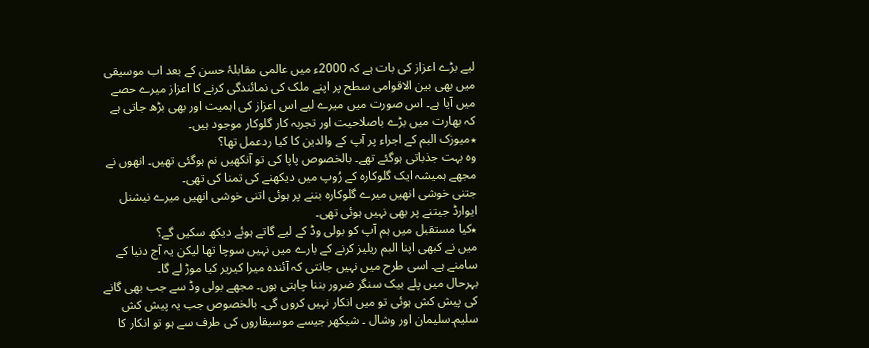لیے بڑے اعزاز کی بات ہے کہ 2000ء میں عالمی مقابلۂ حسن کے بعد اب موسیقی میں بھی بین الاقوامی سطح پر اپنے ملک کی نمائندگی کرنے کا اعزاز میرے حصے میں آیا ہے۔ اس صورت میں میرے لیے اس اعزاز کی اہمیت اور بھی بڑھ جاتی ہے کہ بھارت میں بڑے باصلاحیت اور تجربہ کار گلوکار موجود ہیں۔
٭میوزک البم کے اجراء پر آپ کے والدین کا کیا ردعمل تھا؟
وہ بہت جذباتی ہوگئے تھے۔ بالخصوص پاپا کی تو آنکھیں نم ہوگئی تھیں۔ انھوں نے مجھے ہمیشہ ایک گلوکارہ کے رُوپ میں دیکھنے کی تمنا کی تھی۔
جتنی خوشی انھیں میرے گلوکارہ بننے پر ہوئی اتنی خوشی انھیں میرے نیشنل ایوارڈ جیتنے پر بھی نہیں ہوئی تھی۔
٭کیا مستقبل میں ہم آپ کو بولی وڈ کے لیے گاتے ہوئے دیکھ سکیں گے؟
میں نے کبھی اپنا البم ریلیز کرنے کے بارے میں نہیں سوچا تھا لیکن یہ آج دنیا کے سامنے ہے۔ اسی طرح میں نہیں جانتی کہ آئندہ میرا کیریر کیا موڑ لے گا۔
بہرحال میں پلے بیک سنگر ضرور بننا چاہتی ہوں۔ مجھے بولی وڈ سے جب بھی گانے کی پیش کش ہوئی تو میں انکار نہیں کروں گی۔ بالخصوص جب یہ پیش کش سلیم۔سلیمان اور وشال ۔ شیکھر جیسے موسیقاروں کی طرف سے ہو تو انکار کا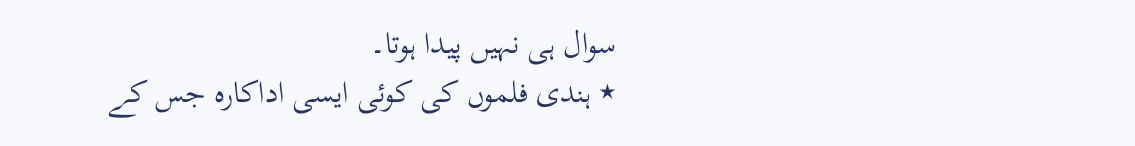سوال ہی نہیں پیدا ہوتا۔
٭ ہندی فلموں کی کوئی ایسی اداکارہ جس کے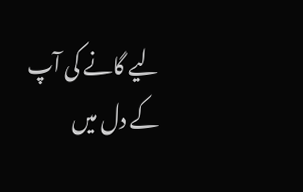لیے گانے کی آپ کے دل میں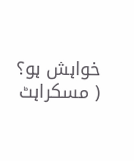خواہش ہو؟
( مسکراہٹ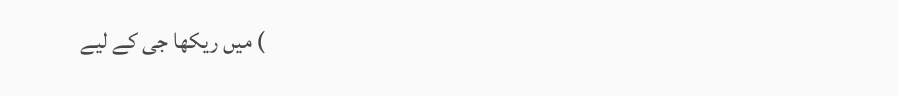) میں ریکھا جی کے لیے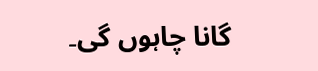گانا چاہوں گی۔